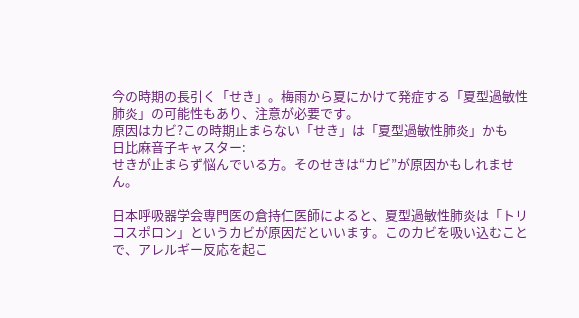今の時期の長引く「せき」。梅雨から夏にかけて発症する「夏型過敏性肺炎」の可能性もあり、注意が必要です。
原因はカビ?この時期止まらない「せき」は「夏型過敏性肺炎」かも
日比麻音子キャスター:
せきが止まらず悩んでいる方。そのせきは“カビ”が原因かもしれません。

日本呼吸器学会専門医の倉持仁医師によると、夏型過敏性肺炎は「トリコスポロン」というカビが原因だといいます。このカビを吸い込むことで、アレルギー反応を起こ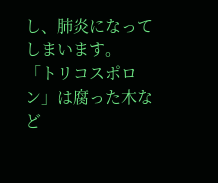し、肺炎になってしまいます。
「トリコスポロン」は腐った木など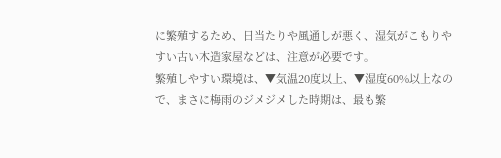に繁殖するため、日当たりや風通しが悪く、湿気がこもりやすい古い木造家屋などは、注意が必要です。
繁殖しやすい環境は、▼気温20度以上、▼湿度60%以上なので、まさに梅雨のジメジメした時期は、最も繁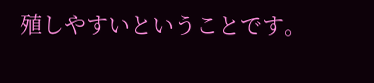殖しやすいということです。